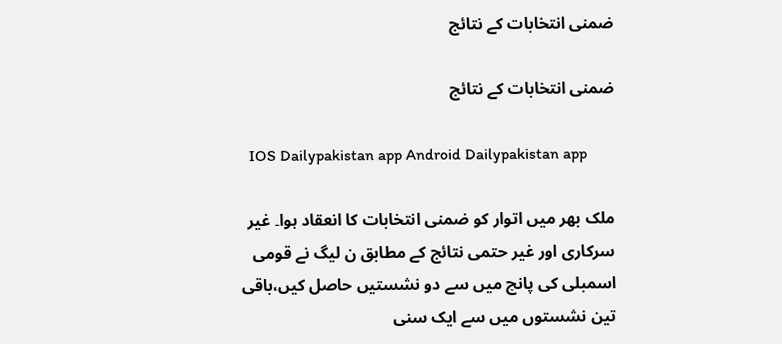ضمنی انتخابات کے نتائج

ضمنی انتخابات کے نتائج

  IOS Dailypakistan app Android Dailypakistan app

ملک بھر میں اتوار کو ضمنی انتخابات کا انعقاد ہوا۔ غیر سرکاری اور غیر حتمی نتائج کے مطابق ن لیگ نے قومی اسمبلی کی پانچ میں سے دو نشستیں حاصل کیں،باقی تین نشستوں میں سے ایک سنی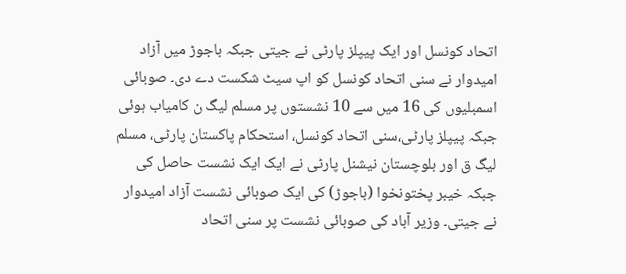اتحاد کونسل اور ایک پیپلز پارٹی نے جیتی جبکہ باجوڑ میں آزاد امیدوار نے سنی اتحاد کونسل کو اپ سیٹ شکست دے دی۔ صوبائی اسمبلیوں کی 16 میں سے 10 نشستوں پر مسلم لیگ ن کامیاب ہوئی جبکہ پیپلز پارٹی،سنی اتحاد کونسل، استحکام پاکستان پارٹی، مسلم لیگ ق اور بلوچستان نیشنل پارٹی نے ایک ایک نشست حاصل کی جبکہ خیبر پختونخوا (باجوڑ) کی ایک صوبائی نشست آزاد امیدوار نے جیتی۔ وزیر آباد کی صوبائی نشست پر سنی اتحاد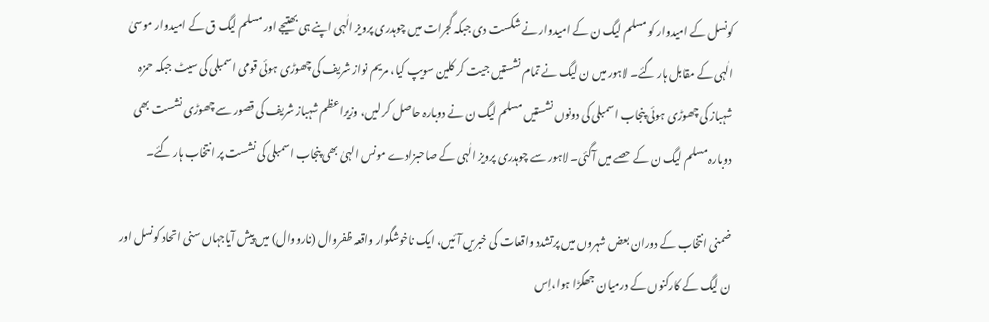کونسل کے امیدوار کو مسلم لیگ ن کے امیدوار نے شکست دی جبکہ گجرات میں چوہدری پرویز الٰہی اپنے ہی بھتیجے اور مسلم لیگ ق کے امیدوار موسیٰ الٰہی کے مقابل ہار گئے۔ لاہور میں ن لیگ نے تمام نشستیں جیت کر کلین سویپ کیا، مریم نواز شریف کی چھوڑی ہوئی قومی اسمبلی کی سیٹ جبکہ حمزہ شہباز کی چھوڑی ہوئی پنجاب اسمبلی کی دونوں نشستیں مسلم لیگ ن نے دوبارہ حاصل کر لیں، وزیراعظم شہباز شریف کی قصور سے چھوڑی نشست بھی دوبارہ مسلم لیگ ن کے حصے میں آگئی۔ لاہور سے چوہدری پرویز الٰہی کے صاحبزادے مونس الہیٰ بھی پنجاب اسمبلی کی نشست پر انتخاب ہار گئے۔

ضمنی انتخاب کے دوران بعض شہروں میں پرتشدد واقعات کی خبریں آئیں، ایک ناخوشگوار واقعہ ظفروال (نارووال) میں پیش آیاجہاں سنی اتحاد کونسل اور ن لیگ کے کارکنوں کے درمیان جھگڑا ہوا،اِس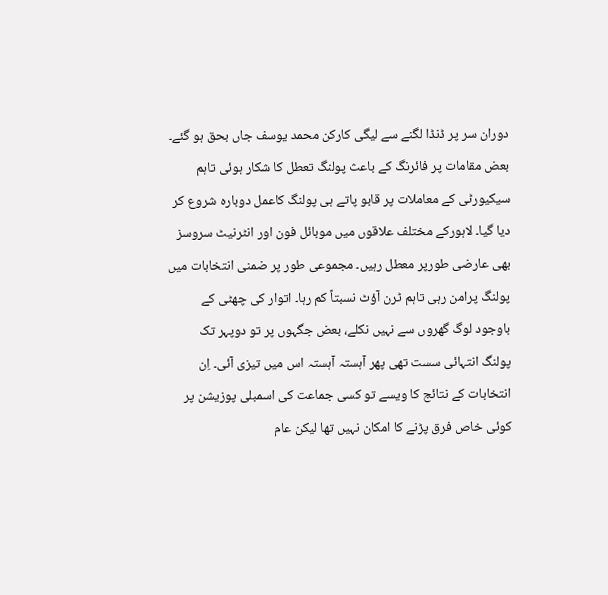دوران سر پر ڈنڈا لگنے سے لیگی کارکن محمد یوسف جاں بحق ہو گئے۔ بعض مقامات پر فائرنگ کے باعث پولنگ تعطل کا شکار ہوئی تاہم سیکیورٹی کے معاملات پر قابو پاتے ہی پولنگ کاعمل دوبارہ شروع کر دیا گیا۔ لاہورکے مختلف علاقوں میں موبائل فون اور انٹرنیٹ سروسز بھی عارضی طورپر معطل رہیں۔ مجموعی طور پر ضمنی انتخابات میں پولنگ پرامن رہی تاہم ٹرن آؤٹ نسبتاً کم رہا۔ اتوار کی چھٹی کے باوجود لوگ گھروں سے نہیں نکلے، بعض جگہوں پر تو دوپہر تک پولنگ انتہائی سست تھی پھر آہستہ آہستہ اس میں تیزی آئی۔ اِن انتخابات کے نتائج کا ویسے تو کسی جماعت کی اسمبلی پوزیشن پر کوئی خاص فرق پڑنے کا امکان نہیں تھا لیکن عام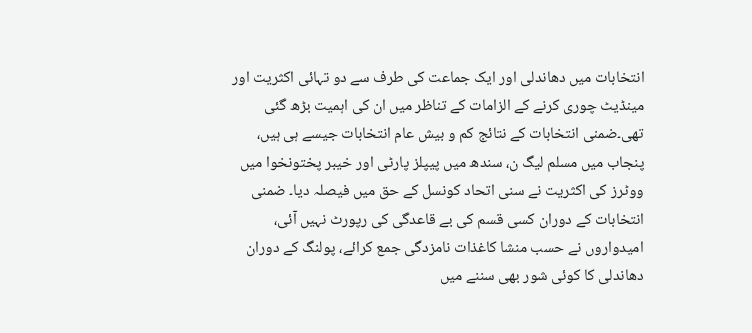انتخابات میں دھاندلی اور ایک جماعت کی طرف سے دو تہائی اکثریت اور مینڈیٹ چوری کرنے کے الزامات کے تناظر میں ان کی اہمیت بڑھ گئی تھی۔ضمنی انتخابات کے نتائج کم و بیش عام انتخابات جیسے ہی ہیں، پنجاب میں مسلم لیگ ن، سندھ میں پیپلز پارٹی اور خیبر پختونخوا میں ووٹرز کی اکثریت نے سنی اتحاد کونسل کے حق میں فیصلہ دیا۔ ضمنی انتخابات کے دوران کسی قسم کی بے قاعدگی کی رپورٹ نہیں آئی، امیدواروں نے حسب منشا کاغذات نامزدگی جمع کرائے، پولنگ کے دوران دھاندلی کا کوئی شور بھی سننے میں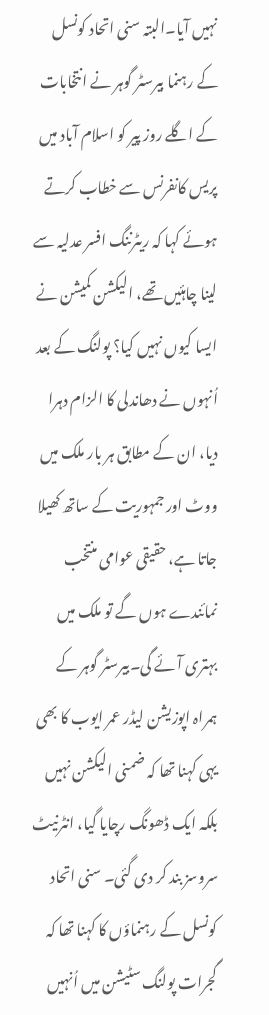نہیں آیا۔البتہ سنی اتحاد کونسل کے رہنما بیرسٹر گوہر نے انتخابات کے اگلے روز پیر کو اسلام آباد میں پریس کانفرنس سے خطاب کرتے ہوئے کہا کہ ریٹرننگ افسر عدلیہ سے لینا چاہئیں تھے، الیکشن کمیشن نے ایسا کیوں نہیں کیا؟ پولنگ کے بعد اُنہوں نے دھاندلی کا الزام دہرا دیا، ان کے مطابق ہر بار ملک میں ووٹ اور جمہوریت کے ساتھ کھیلا جاتا ہے، حقیقی عوامی منتخب نمائندے ہوں گے تو ملک میں بہتری آئے گی۔بیرسٹر گوہر کے ہمراہ اپوزیشن لیڈر عمر ایوب کا بھی یہی کہنا تھا کہ ضمنی الیکشن نہیں بلکہ ایک ڈھونگ رچایا گیا، انٹرنیٹ سروسز بند کر دی گئی۔ سنی اتحاد کونسل کے رہنماؤں کا کہنا تھا کہ گجرات پولنگ سٹیشن میں اُنہیں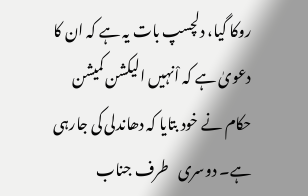روکا گیا، دلچسپ بات یہ ہے کہ ان کا دعویٰ ہے کہ اْنہیں الیکشن کمیشن حکام نے خود بتایا کہ دھاندلی کی جارہی ہے۔ دوسری   طرف جناب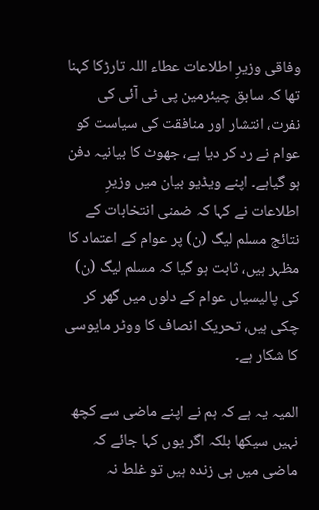وفاقی وزیرِ اطلاعات عطاء اللہ تارڑکا کہنا تھا کہ سابق چیئرمین پی ٹی آئی کی نفرت، انتشار اور منافقت کی سیاست کو عوام نے رد کر دیا ہے، جھوٹ کا بیانیہ دفن ہو گیاہے۔ اپنے ویڈیو بیان میں وزیرِ اطلاعات نے کہا کہ ضمنی انتخابات کے نتائج مسلم لیگ (ن) پر عوام کے اعتماد کا مظہر ہیں، ثابت ہو گیا کہ مسلم لیگ (ن) کی پالیسیاں عوام کے دلوں میں گھر کر چکی ہیں، تحریک انصاف کا ووٹر مایوسی کا شکار ہے۔

المیہ یہ ہے کہ ہم نے اپنے ماضی سے کچھ نہیں سیکھا بلکہ اگر یوں کہا جائے کہ ماضی میں ہی زندہ ہیں تو غلط نہ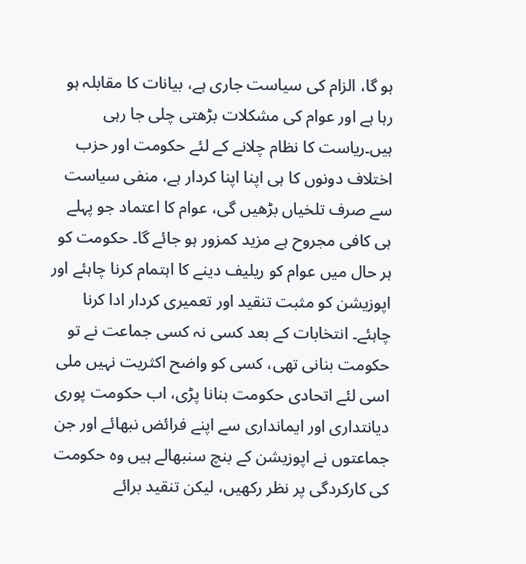ہو گا، الزام کی سیاست جاری ہے، بیانات کا مقابلہ ہو رہا ہے اور عوام کی مشکلات بڑھتی چلی جا رہی ہیں۔ریاست کا نظام چلانے کے لئے حکومت اور حزب اختلاف دونوں کا ہی اپنا اپنا کردار ہے، منفی سیاست سے صرف تلخیاں بڑھیں گی، عوام کا اعتماد جو پہلے ہی کافی مجروح ہے مزید کمزور ہو جائے گا۔ حکومت کو ہر حال میں عوام کو ریلیف دینے کا اہتمام کرنا چاہئے اور اپوزیشن کو مثبت تنقید اور تعمیری کردار ادا کرنا چاہئے۔ انتخابات کے بعد کسی نہ کسی جماعت نے تو حکومت بنانی تھی، کسی کو واضح اکثریت نہیں ملی اسی لئے اتحادی حکومت بنانا پڑی، اب حکومت پوری دیانتداری اور ایمانداری سے اپنے فرائض نبھائے اور جن جماعتوں نے اپوزیشن کے بنچ سنبھالے ہیں وہ حکومت کی کارکردگی پر نظر رکھیں، لیکن تنقید برائے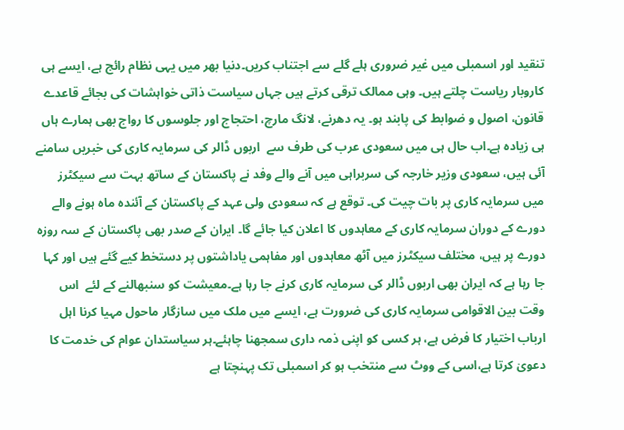تنقید اور اسمبلی میں غیر ضروری ہلے گلے سے اجتناب کریں۔دنیا بھر میں یہی نظام رائج ہے، ایسے ہی کاروبار ریاست چلتے ہیں۔ وہی ممالک ترقی کرتے ہیں جہاں سیاست ذاتی خواہشات کی بجائے قاعدے قانون، اصول و ضوابط کی پابند ہو۔ یہ دھرنے، لانگ مارچ، احتجاج اور جلوسوں کا رواج بھی ہمارے ہاں ہی زیادہ ہے۔اب حال ہی میں سعودی عرب کی طرف سے  اربوں ڈالر کی سرمایہ کاری کی خبریں سامنے آئی ہیں، سعودی وزیر خارجہ کی سربراہی میں آنے والے وفد نے پاکستان کے ساتھ بہت سے سیکٹرز میں سرمایہ کاری پر بات چیت کی۔ توقع ہے کہ سعودی ولی عہد کے پاکستان کے آئندہ ماہ ہونے والے دورے کے دوران سرمایہ کاری کے معاہدوں کا اعلان کیا جائے گا۔ ایران کے صدر بھی پاکستان کے سہ روزہ دورے پر ہیں، مختلف سیکٹرز میں آٹھ معاہدوں اور مفاہمی یاداشتوں پر دستخط کیے گئے ہیں اور کہا جا رہا ہے کہ ایران بھی اربوں ڈالر کی سرمایہ کاری کرنے جا رہا ہے۔معیشت کو سنبھالنے کے لئے  اس وقت بین الاقوامی سرمایہ کاری کی ضرورت ہے، ایسے میں ملک میں سازگار ماحول مہیا کرنا اہل ارباب اختیار کا فرض ہے، ہر کسی کو اپنی ذمہ داری سمجھنا چاہئے۔ہر سیاستدان عوام کی خدمت کا دعویٰ کرتا ہے،اسی کے ووٹ سے منتخب ہو کر اسمبلی تک پہنچتا ہے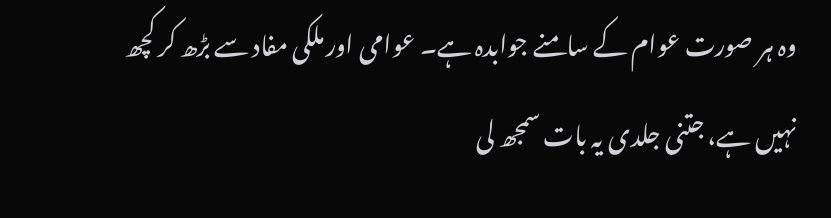وہ ہر صورت عوام کے سامنے جوابدہ ہے۔ عوامی اور ملکی مفاد سے بڑھ کر کچھ نہیں ہے، جتنی جلدی یہ بات سمجھ لی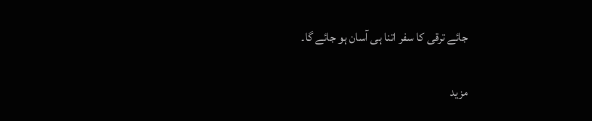جائے ترقی کا سفر اتنا ہی آسان ہو جائے گا۔

مزید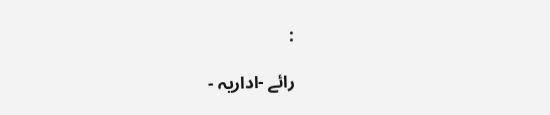:

رائے -اداریہ -